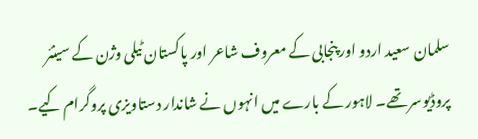سلمان سعید اردو اور پنجابی کے معروف شاعر اور پاکستان ٹیلی وژن کے سینئر پروڈیوسر تھے۔ لاہور کے بارے میں انہوں نے شاندار دستاویزی پروگرام کیے۔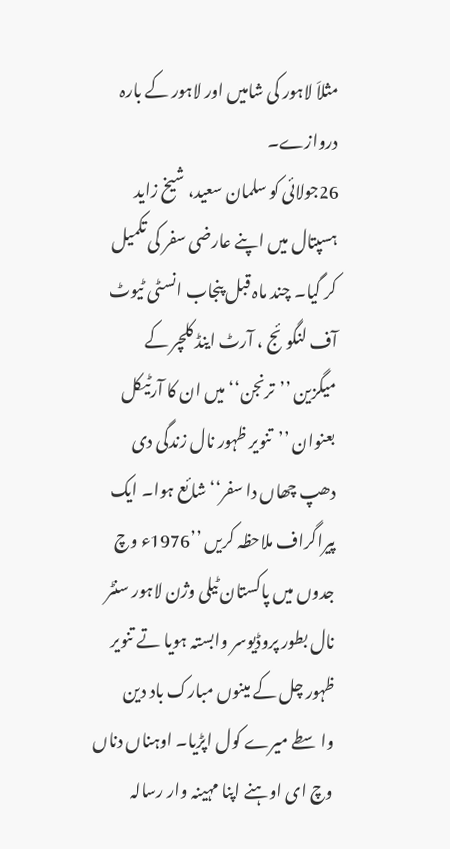مثلاَ لاہور کی شامیں اور لاہور کے بارہ دروازے۔
26جولائی کو سلمان سعید، شیخ زاید ہسپتال میں اپنے عارضی سفر کی تکمیل کر گیا۔ چند ماہ قبل پنجاب انسٹی ٹیوٹ آف لنگوئج ، آرٹ اینڈ کلچر کے میگزین ’’ترنجن‘‘ میں ان کا آرٹیکل بعنوان ’’تنویر ظہور نال زندگی دی دھپ چھاں دا سفر‘‘ شائع ہوا۔ ایک پیراگراف ملاحظہ کریں ’’1976ء وچ جدوں میں پاکستان ٹیلی وژن لاہور سنٹر نال بطور پروڈیوسر وابستہ ہویا تے تنویر ظہور چل کے مینوں مبارک باد دین واسطے میرے کول اپڑیا۔ اوہناں دناں وچ ای اوہنے اپنا مہینہ وار رسالہ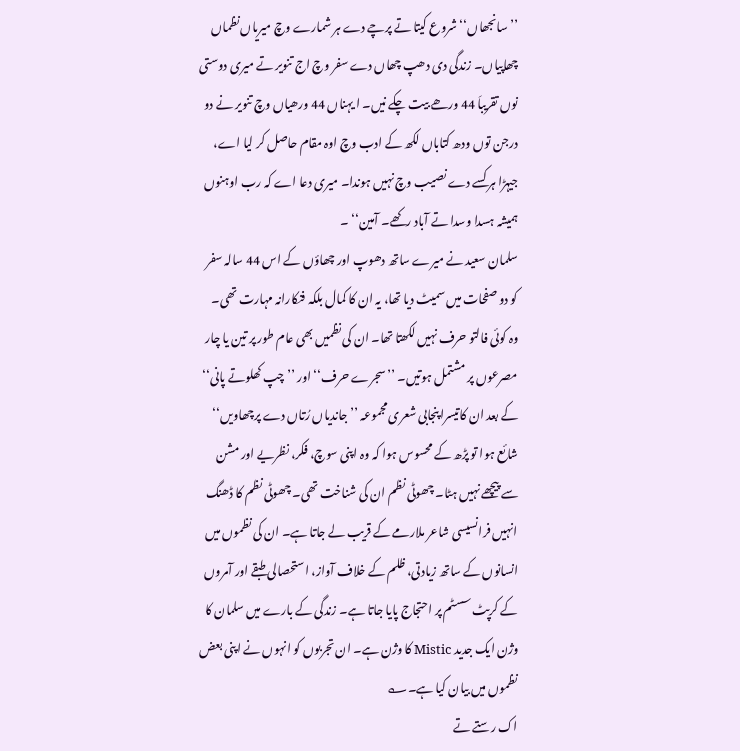’’سانجھاں‘‘ شروع کیتا تے پرچے دے ہر شمارے وچ میریاں نظماں چھاپیاں۔ زندگی دی دھپ چھاں دے سفر وچ اج تنویر تے میری دوستی نوں تقریباَ 44 ورھے بیت چکے نیں۔ ا یہناں 44 ورھیاں وچ تنویر نے دو درجن توں ودھ کتاباں لکھ کے ادب وچ اوہ مقام حاصل کر لیا اے، جیہڑا ہر کسے دے نصیب وچ نہیں ہوندا۔ میری دعا اے کہ رب اوہنوں ہمیشہ ہسدا وسدا تے آباد رکھے۔ آمین‘‘ ۔
سلمان سعید نے میرے ساتھ دھوپ اور چھاؤں کے اس 44 سالہ سفر کو دو صفحات میں سمیٹ دیا تھا، یہ ان کا کمال بلکہ فنکارانہ مہارت تھی۔ وہ کوئی فالتو حرف نہیں لکھتا تھا۔ ان کی نظمیں بھی عام طور پر تین یا چار مصرعوں پر مشتمل ہوتیں۔ ’’سجرے حرف‘‘ اور ’’چپ کھلوتے پانی‘‘ کے بعد ان کاتیسرا پنجابی شعری مجموعہ ’’جاندیاں رُتاں دے پرچھاویں‘‘ شائع ہوا تو پڑھ کے محسوس ہوا کہ وہ اپنی سوچ، فکر، نظریے اور مشن سے پیچھے نہیں ہٹا۔ چھوٹی نظم ان کی شناخت تھی۔ چھوٹی نظم کا ڈھنگ انہیں فرانسیسی شاعر ملارمے کے قریب لے جاتا ہے۔ ان کی نظموں میں انسانوں کے ساتھ زیادتی، ظلم کے خلاف آواز، استحصالی طبقے اور آمروں کے کرپٹ سسٹم پر احتجاج پایا جاتا ہے۔ زندگی کے بارے میں سلمان کا وژن ایک جدید Mistic کا وژن ہے۔ ان تجربوں کو انہوں نے اپنی بعض نظموں میں بیان کیا ہے۔؎
اک رستے تے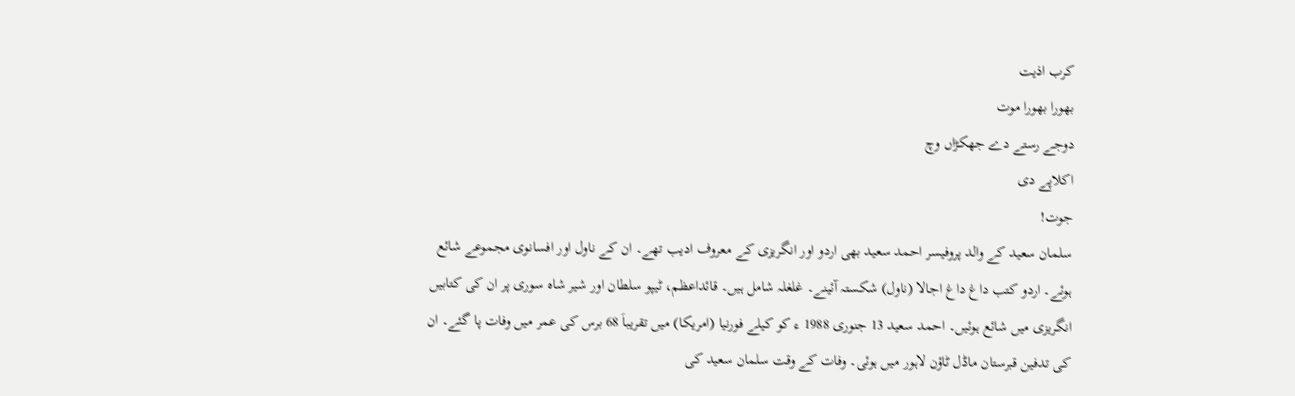کرب اذیت
بھورا بھورا موت
دوجے رستے دے جھکڑاں وچ
اکلاپے دی
جوت!
سلمان سعید کے والد پروفیسر احمد سعید بھی اردو اور انگریزی کے معروف ادیب تھے۔ ان کے ناول اور افسانوی مجموعے شائع ہوئے۔ اردو کتب داغ داغ اجالا (ناول) شکستہ آئینے۔ غلغلہ شامل ہیں۔ قائداعظم، ٹیپو سلطان اور شیر شاہ سوری پر ان کی کتابیں انگریزی میں شائع ہوئیں۔ احمد سعید 13 جنوری 1988 ء کو کیلے فورنیا (امریکا) میں تقریباَ 68 برس کی عمر میں وفات پا گئے۔ ان کی تدفین قبرستان ماڈل ٹاؤن لاہور میں ہوئی۔ وفات کے وقت سلمان سعید کی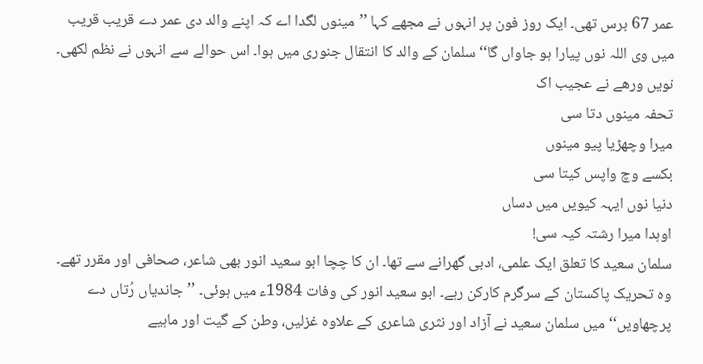عمر 67 برس تھی۔ ایک روز فون پر انہوں نے مجھے کہا ’’مینوں لگدا اے کہ اپنے والد دی عمر دے قریب قریب میں وی اللہ نوں پیارا ہو جاواں گا‘‘ سلمان کے والد کا انتقال جنوری میں ہوا۔ اس حوالے سے انہوں نے نظم لکھی۔
نویں ورھے نے عجیب اک
تحفہ مینوں دتا سی
میرا وچھڑیا پیو مینوں
بکسے وچ واپس کیتا سی
دنیا نوں ایہہ کیویں میں دساں
اوہدا میرا رشتہ کیہ سی!
سلمان سعید کا تعلق ایک علمی، ادبی گھرانے سے تھا۔ ان کا چچا ابو سعید انور بھی شاعر، صحافی اور مقرر تھے۔ وہ تحریک پاکستان کے سرگرم کارکن رہے۔ ابو سعید انور کی وفات 1984ء میں ہوئی۔ ’’جاندیاں رُتاں دے پرچھاویں‘‘ میں سلمان سعید نے آزاد اور نثری شاعری کے علاوہ غزلیں، وطن کے گیت اور ماہیے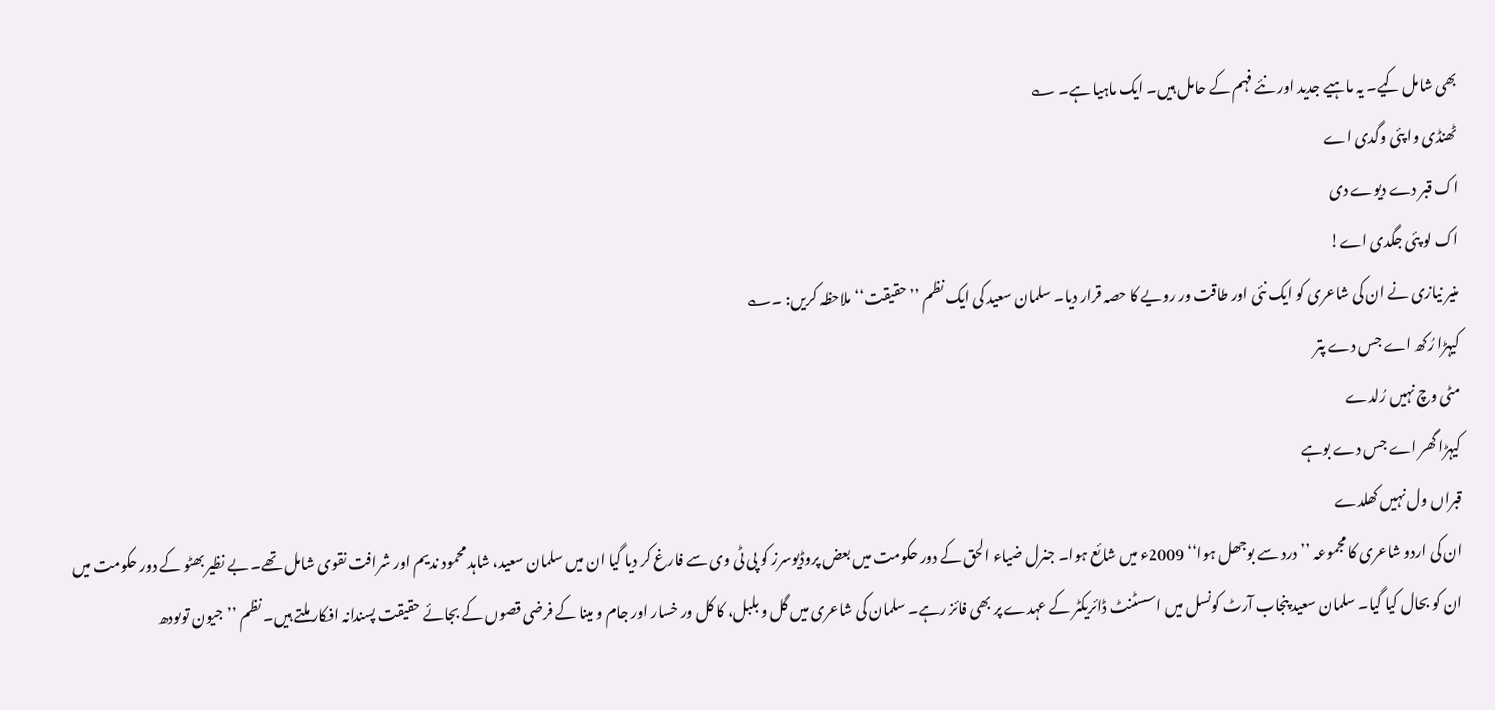بھی شامل کیے۔ یہ ماہیے جدید اور نئے فہم کے حامل ہیں۔ ایک ماہیا ہے۔ ؎
ٹھنڈی وا پئی وگدی اے
اک قبر دے دیوے دی
اک لو پئی جگدی اے!
منیر نیازی نے ان کی شاعری کو ایک نئی اور طاقت ور رویے کا حصہ قرار دیا۔ سلمان سعید کی ایک نظم ’’حقیقت‘‘ ملاحظہ کریں: ۔؎
کیہڑا رُکھ اے جس دے پتر
مٹی وچ نہیں رُلدے
کیہڑا گھر اے جس دے بوہے
قبراں ول نہیں کھلدے
ان کی اردو شاعری کا مجموعہ ’’درد سے بوجھل ہوا‘‘ 2009ء میں شائع ہوا۔ جنرل ضیاء الحق کے دور حکومت میں بعض پروڈیوسرز کو پی ٹی وی سے فارغ کر دیا گیا ان میں سلمان سعید، شاہد محمود ندیم اور شرافت نقوی شامل تھے۔ بے نظیر بھٹو کے دور حکومت میں ان کو بحال کیا گیا۔ سلمان سعید پنجاب آرٹ کونسل میں اسسٹنٹ ڈائریکٹر کے عہدے پر بھی فائز رہے۔ سلمان کی شاعری میں گل و بلبل، کا کل ور خسار اور جام و مینا کے فرضی قصوں کے بجائے حقیقت پسندانہ افکار ملتے ہیں۔ نظم ’’جیون توںودھ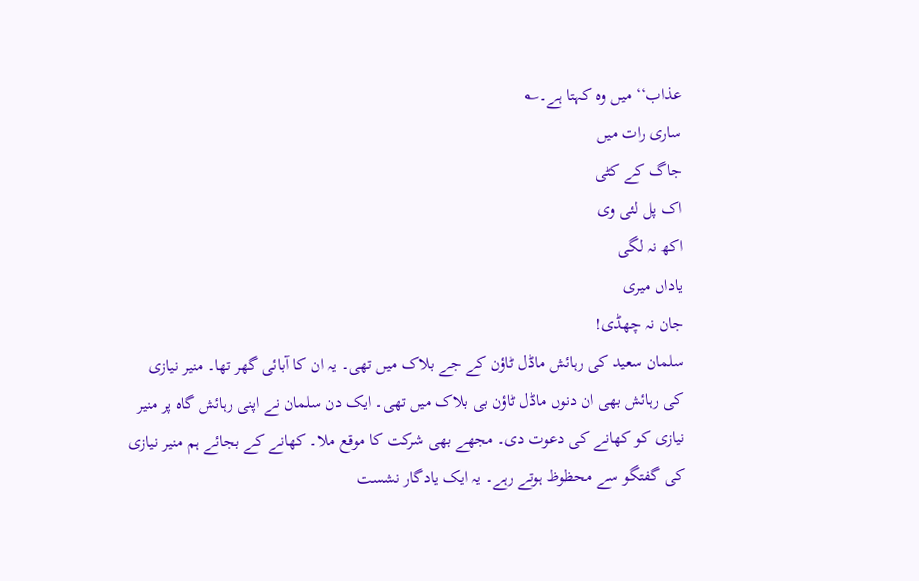عذاب‘‘ میں وہ کہتا ہے۔؎
ساری رات میں
جاگ کے کٹی
اک پل لئی وی
اکھ نہ لگی
یاداں میری
جان نہ چھڈی!
سلمان سعید کی رہائش ماڈل ٹاؤن کے جے بلاک میں تھی۔ یہ ان کا آبائی گھر تھا۔ منیر نیازی کی رہائش بھی ان دنوں ماڈل ٹاؤن بی بلاک میں تھی۔ ایک دن سلمان نے اپنی رہائش گاہ پر منیر نیازی کو کھانے کی دعوت دی۔ مجھے بھی شرکت کا موقع ملا۔ کھانے کے بجائے ہم منیر نیازی کی گفتگو سے محظوظ ہوتے رہے۔ یہ ایک یادگار نشست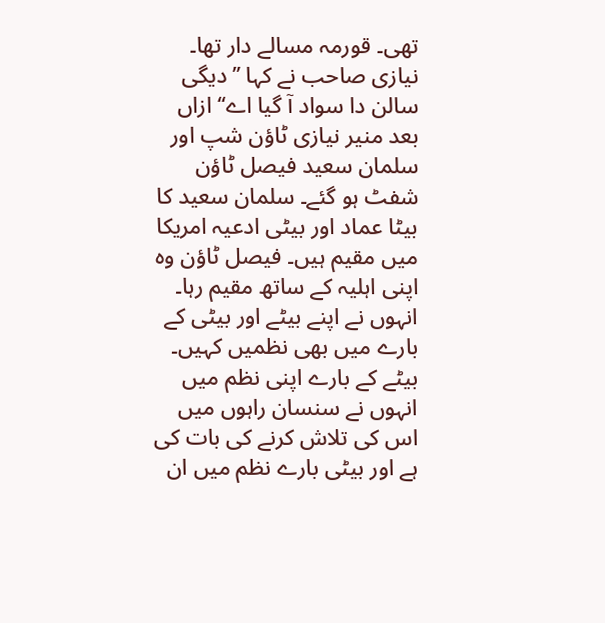تھی۔ قورمہ مسالے دار تھا۔ نیازی صاحب نے کہا ’’دیگی سالن دا سواد آ گیا اے‘‘ ازاں بعد منیر نیازی ٹاؤن شپ اور سلمان سعید فیصل ٹاؤن شفٹ ہو گئے۔ سلمان سعید کا بیٹا عماد اور بیٹی ادعیہ امریکا میں مقیم ہیں۔ فیصل ٹاؤن وہ اپنی اہلیہ کے ساتھ مقیم رہا۔ انہوں نے اپنے بیٹے اور بیٹی کے بارے میں بھی نظمیں کہیں۔ بیٹے کے بارے اپنی نظم میں انہوں نے سنسان راہوں میں اس کی تلاش کرنے کی بات کی ہے اور بیٹی بارے نظم میں ان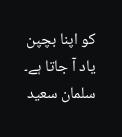کو اپنا بچپن یاد آ جاتا ہے۔ سلمان سعید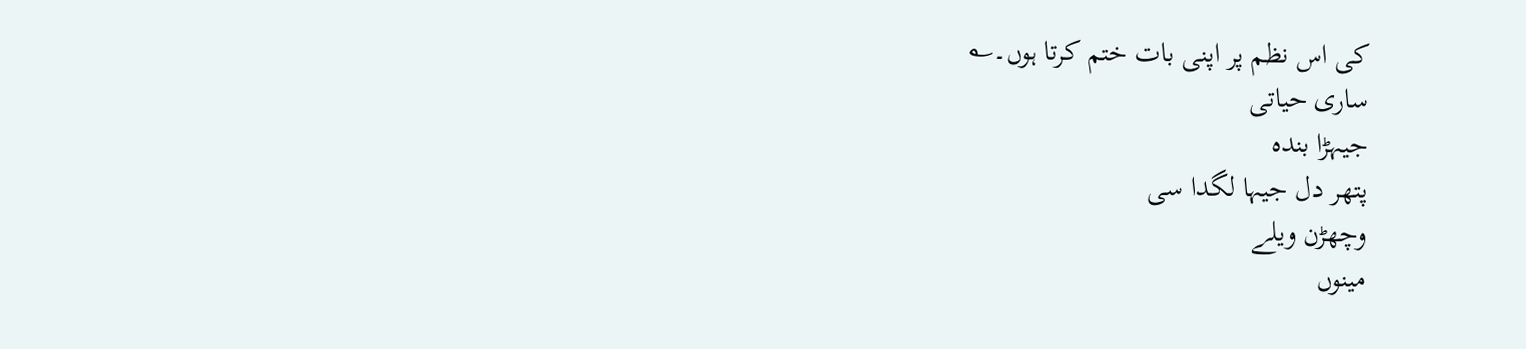کی اس نظم پر اپنی بات ختم کرتا ہوں۔؎
ساری حیاتی
جیہڑا بندہ
پتھر دل جیہا لگدا سی
وچھڑن ویلے
مینوں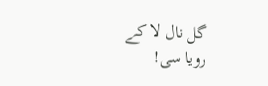گل نال لا کے
رویا سی!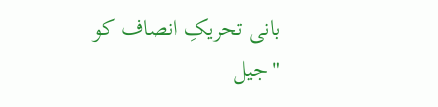بانی تحریکِ انصاف کو "جیل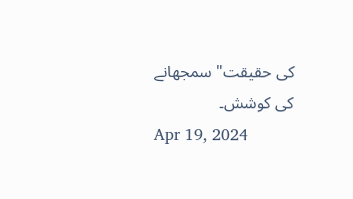کی حقیقت" سمجھانے کی کوشش۔
Apr 19, 2024